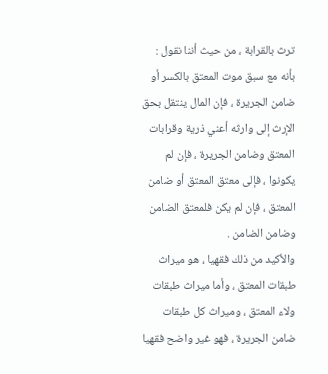ترث بالقرابة ، من حيث أننا نقول : بأنه مع سبق موت المعتق بالكسر أو ضامن الجريرة ، فإن المال ينتقل بحق الإرث إلى وارثه أعني ذرية وقرابات المعتق وضامن الجريرة ، فإن لم يكونوا ، فإلى معتق المعتق أو ضامن المعتق ، فإن لم يكن فلمعتق الضامن وضامن الضامن .
والأكيد من ذلك فقهيا ، هو ميراث طبقات المعتق ، وأما ميراث طبقات ولاء المعتق ، وميراث كل طبقات ضامن الجريرة ، فهو غير واضح فقهيا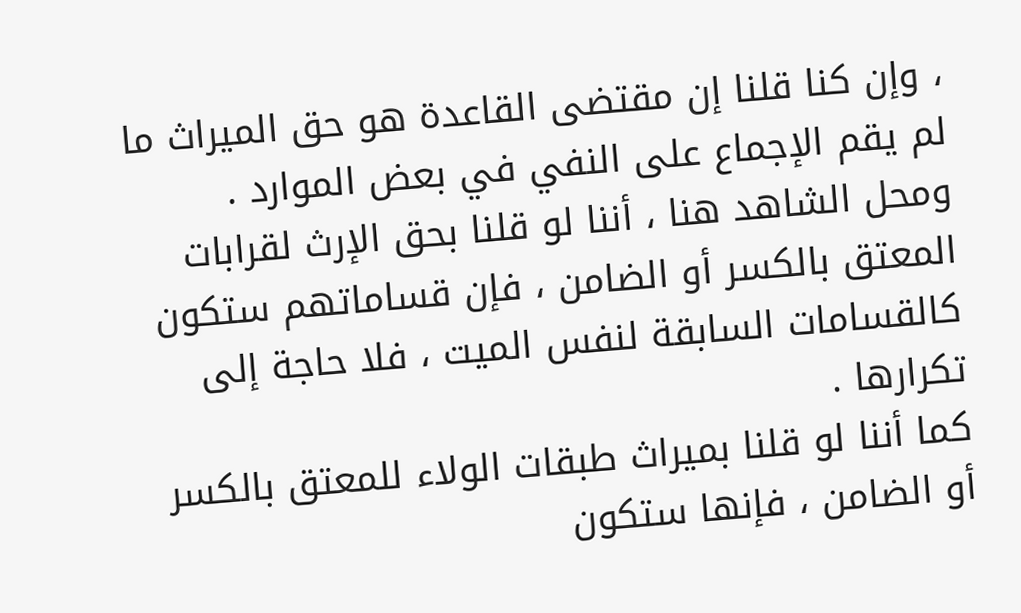، وإن كنا قلنا إن مقتضى القاعدة هو حق الميراث ما لم يقم الإجماع على النفي في بعض الموارد .
ومحل الشاهد هنا ، أننا لو قلنا بحق الإرث لقرابات المعتق بالكسر أو الضامن ، فإن قساماتهم ستكون كالقسامات السابقة لنفس الميت ، فلا حاجة إلى تكرارها .
كما أننا لو قلنا بميراث طبقات الولاء للمعتق بالكسر أو الضامن ، فإنها ستكون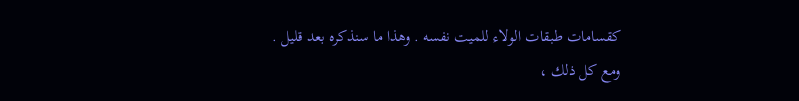كقسامات طبقات الولاء للميت نفسه . وهذا ما سنذكره بعد قليل .
ومع كل ذلك ،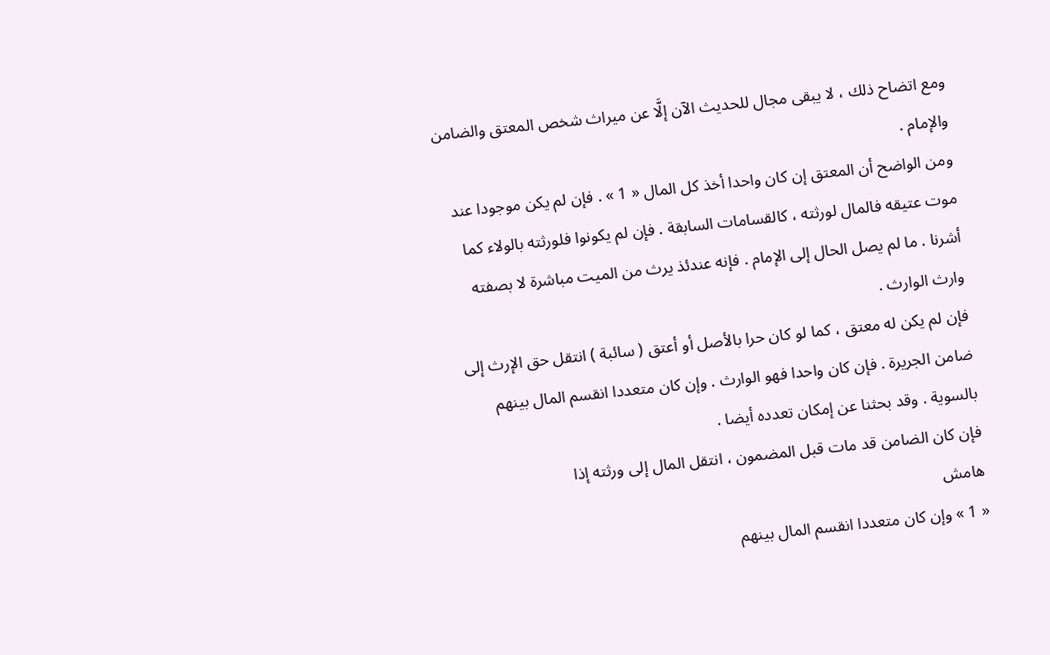ومع اتضاح ذلك ، لا يبقى مجال للحديث الآن إلَّا عن ميراث شخص المعتق والضامن والإمام .
ومن الواضح أن المعتق إن كان واحدا أخذ كل المال « 1 » . فإن لم يكن موجودا عند موت عتيقه فالمال لورثته ، كالقسامات السابقة . فإن لم يكونوا فلورثته بالولاء كما أشرنا . ما لم يصل الحال إلى الإمام . فإنه عندئذ يرث من الميت مباشرة لا بصفته وارث الوارث .
فإن لم يكن له معتق ، كما لو كان حرا بالأصل أو أعتق ( سائبة ) انتقل حق الإرث إلى ضامن الجريرة . فإن كان واحدا فهو الوارث . وإن كان متعددا انقسم المال بينهم بالسوية . وقد بحثنا عن إمكان تعدده أيضا .
فإن كان الضامن قد مات قبل المضمون ، انتقل المال إلى ورثته إذا
هامش
« 1 » وإن كان متعددا انقسم المال بينهم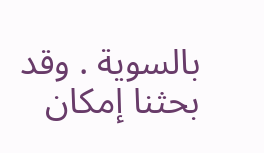بالسوية . وقد بحثنا إمكان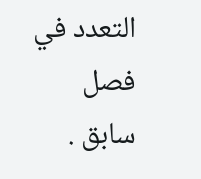التعدد في فصل سابق .